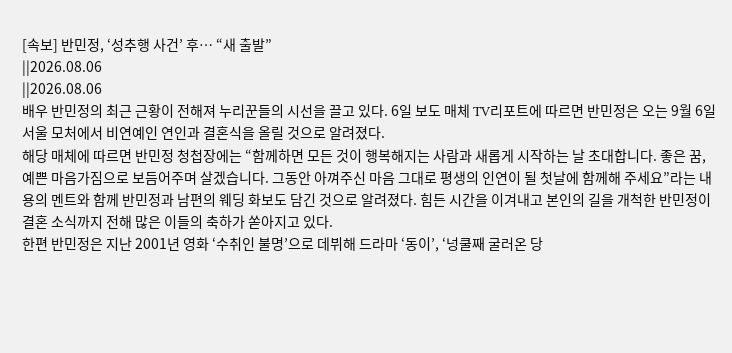[속보] 반민정, ‘성추행 사건’ 후… “새 출발”
||2026.08.06
||2026.08.06
배우 반민정의 최근 근황이 전해져 누리꾼들의 시선을 끌고 있다. 6일 보도 매체 TV리포트에 따르면 반민정은 오는 9월 6일 서울 모처에서 비연예인 연인과 결혼식을 올릴 것으로 알려졌다.
해당 매체에 따르면 반민정 청첩장에는 “함께하면 모든 것이 행복해지는 사람과 새롭게 시작하는 날 초대합니다. 좋은 꿈, 예쁜 마음가짐으로 보듬어주며 살겠습니다. 그동안 아껴주신 마음 그대로 평생의 인연이 될 첫날에 함께해 주세요”라는 내용의 멘트와 함께 반민정과 남편의 웨딩 화보도 담긴 것으로 알려졌다. 힘든 시간을 이겨내고 본인의 길을 개척한 반민정이 결혼 소식까지 전해 많은 이들의 축하가 쏟아지고 있다.
한편 반민정은 지난 2001년 영화 ‘수취인 불명’으로 데뷔해 드라마 ‘동이’, ‘넝쿨째 굴러온 당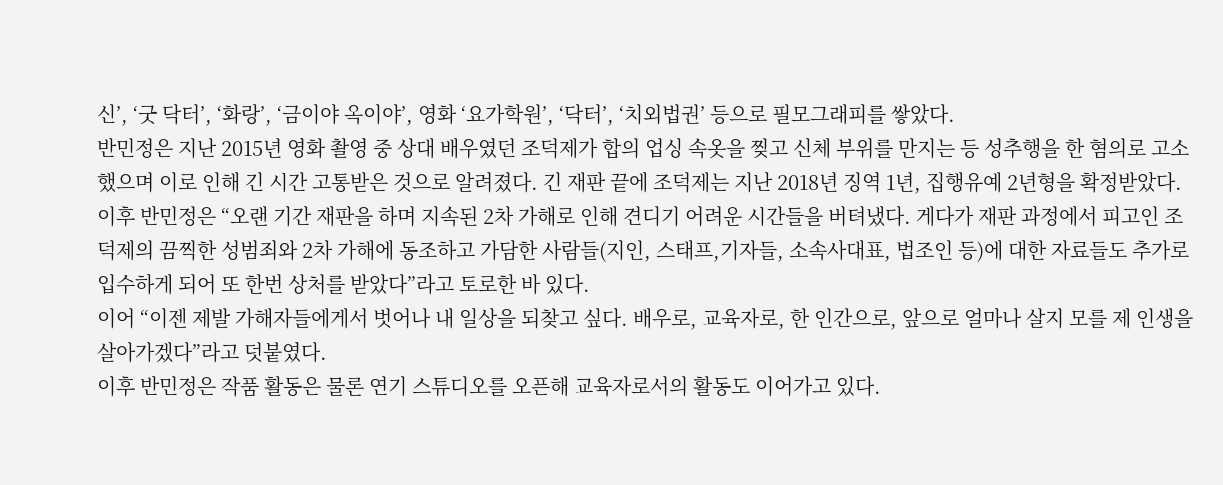신’, ‘굿 닥터’, ‘화랑’, ‘금이야 옥이야’, 영화 ‘요가학원’, ‘닥터’, ‘치외법권’ 등으로 필모그래피를 쌓았다.
반민정은 지난 2015년 영화 촬영 중 상대 배우였던 조덕제가 합의 업싱 속옷을 찢고 신체 부위를 만지는 등 성추행을 한 혐의로 고소했으며 이로 인해 긴 시간 고통받은 것으로 알려졌다. 긴 재판 끝에 조덕제는 지난 2018년 징역 1년, 집행유예 2년형을 확정받았다.
이후 반민정은 “오랜 기간 재판을 하며 지속된 2차 가해로 인해 견디기 어려운 시간들을 버텨냈다. 게다가 재판 과정에서 피고인 조덕제의 끔찍한 성범죄와 2차 가해에 동조하고 가담한 사람들(지인, 스태프,기자들, 소속사대표, 법조인 등)에 대한 자료들도 추가로 입수하게 되어 또 한번 상처를 받았다”라고 토로한 바 있다.
이어 “이젠 제발 가해자들에게서 벗어나 내 일상을 되찾고 싶다. 배우로, 교육자로, 한 인간으로, 앞으로 얼마나 살지 모를 제 인생을 살아가겠다”라고 덧붙였다.
이후 반민정은 작품 활동은 물론 연기 스튜디오를 오픈해 교육자로서의 활동도 이어가고 있다.